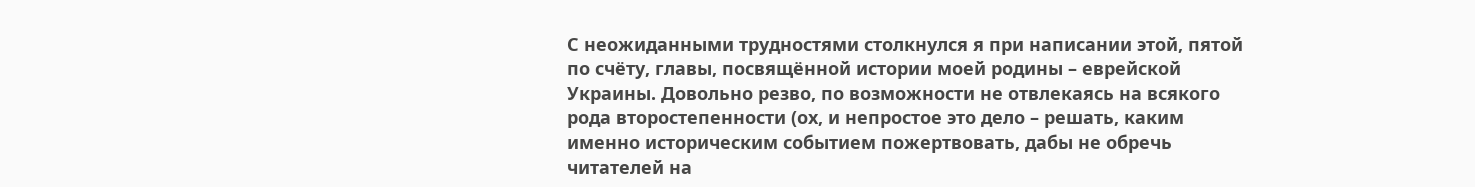С неожиданными трудностями столкнулся я при написании этой, пятой по счёту, главы, посвящённой истории моей родины – еврейской Украины. Довольно резво, по возможности не отвлекаясь на всякого рода второстепенности (ох, и непростое это дело – решать, каким именно историческим событием пожертвовать, дабы не обречь читателей на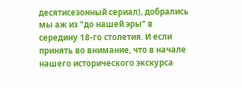десятисезонный сериал), добрались мы аж из "до нашей эры" в середину 18-го столетия. И если принять во внимание, что в начале нашего исторического экскурса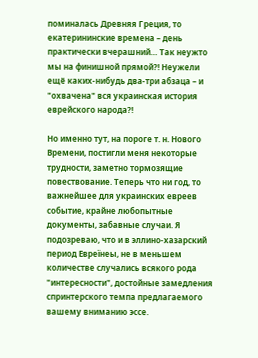поминалась Древняя Греция, то екатерининские времена – день практически вчерашний… Так неужто мы на финишной прямой?! Неужели ещё каких-нибудь два-три абзаца – и "охвачена" вся украинская история еврейского народа?!

Но именно тут, на пороге т. н. Нового Времени, постигли меня некоторые трудности, заметно тормозящие повествование. Теперь что ни год, то важнейшее для украинских евреев событие, крайне любопытные документы, забавные случаи. Я подозреваю, что и в эллино-хазарский период Евреïнеы, не в меньшем количестве случались всякого рода "интересности", достойные замедления спринтерского темпа предлагаемого вашему вниманию эссе.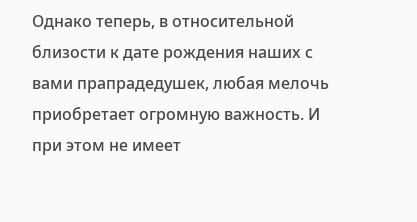Однако теперь, в относительной близости к дате рождения наших с вами прапрадедушек, любая мелочь приобретает огромную важность. И при этом не имеет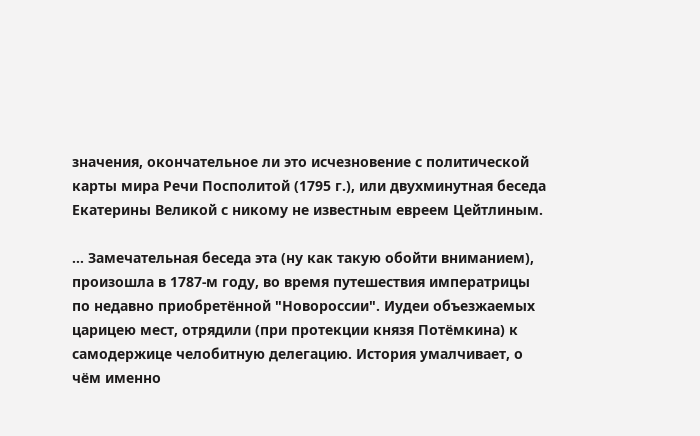значения, окончательное ли это исчезновение с политической карты мира Речи Посполитой (1795 г.), или двухминутная беседа Екатерины Великой с никому не известным евреем Цейтлиным.

… Замечательная беседа эта (ну как такую обойти вниманием), произошла в 1787-м году, во время путешествия императрицы по недавно приобретённой "Новороссии". Иудеи объезжаемых царицею мест, отрядили (при протекции князя Потёмкина) к самодержице челобитную делегацию. История умалчивает, о чём именно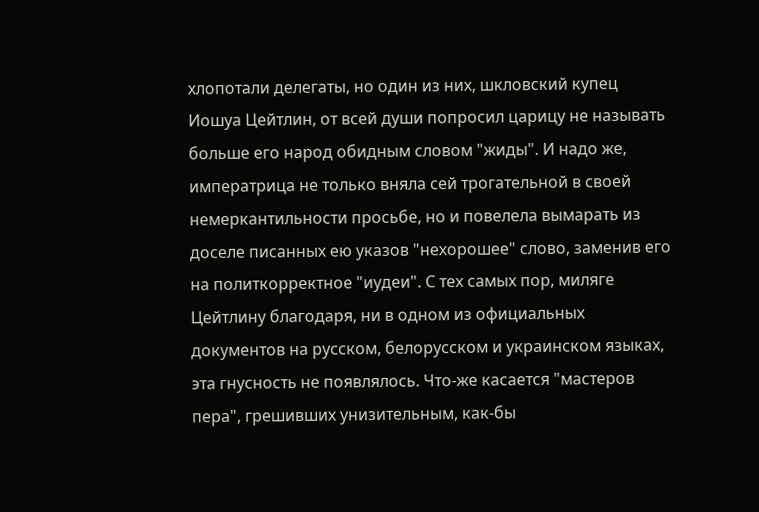хлопотали делегаты, но один из них, шкловский купец Иошуа Цейтлин, от всей души попросил царицу не называть больше его народ обидным словом "жиды". И надо же, императрица не только вняла сей трогательной в своей немеркантильности просьбе, но и повелела вымарать из доселе писанных ею указов "нехорошее" слово, заменив его на политкорректное "иудеи". С тех самых пор, миляге Цейтлину благодаря, ни в одном из официальных документов на русском, белорусском и украинском языках, эта гнусность не появлялось. Что-же касается "мастеров пера", грешивших унизительным, как-бы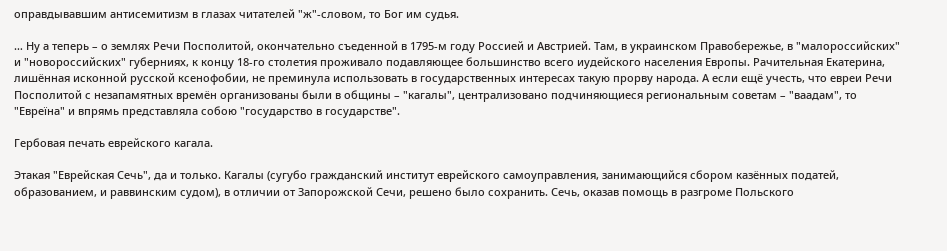оправдывавшим антисемитизм в глазах читателей "ж"-словом, то Бог им судья.

… Ну а теперь – о землях Речи Посполитой, окончательно съеденной в 1795-м году Россией и Австрией. Там, в украинском Правобережье, в "малороссийских" и "новороссийских" губерниях, к концу 18-го столетия проживало подавляющее большинство всего иудейского населения Европы. Рачительная Екатерина, лишённая исконной русской ксенофобии, не преминула использовать в государственных интересах такую прорву народа. А если ещё учесть, что евреи Речи Посполитой с незапамятных времён организованы были в общины – "кагалы", централизовано подчиняющиеся региональным советам – "ваадам", то "Евреïна" и впрямь представляла собою "государство в государстве".

Гербовая печать еврейского кагала.

Этакая "Еврейская Сечь", да и только. Кагалы (сугубо гражданский институт еврейского самоуправления, занимающийся сбором казённых податей, образованием, и раввинским судом), в отличии от Запорожской Сечи, решено было сохранить. Сечь, оказав помощь в разгроме Польского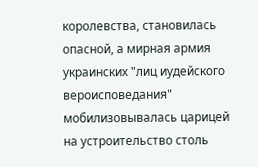королевства, становилась опасной, а мирная армия украинских "лиц иудейского вероисповедания" мобилизовывалась царицей на устроительство столь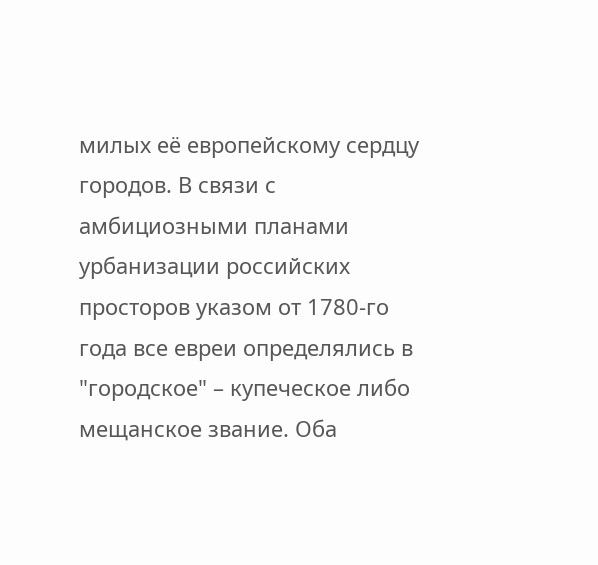милых её европейскому сердцу городов. В связи с амбициозными планами урбанизации российских просторов указом от 1780-го года все евреи определялись в "городское" – купеческое либо мещанское звание. Оба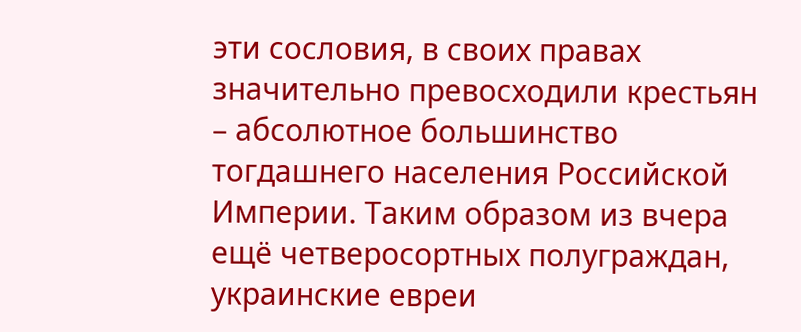эти сословия, в своих правах значительно превосходили крестьян – абсолютное большинство тогдашнего населения Российской Империи. Таким образом из вчера ещё четверосортных полуграждан, украинские евреи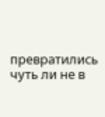превратились чуть ли не в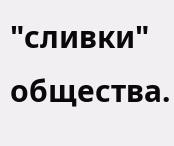"сливки" общества.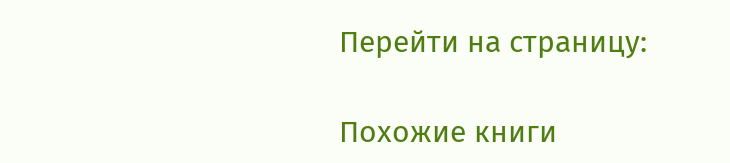Перейти на страницу:

Похожие книги